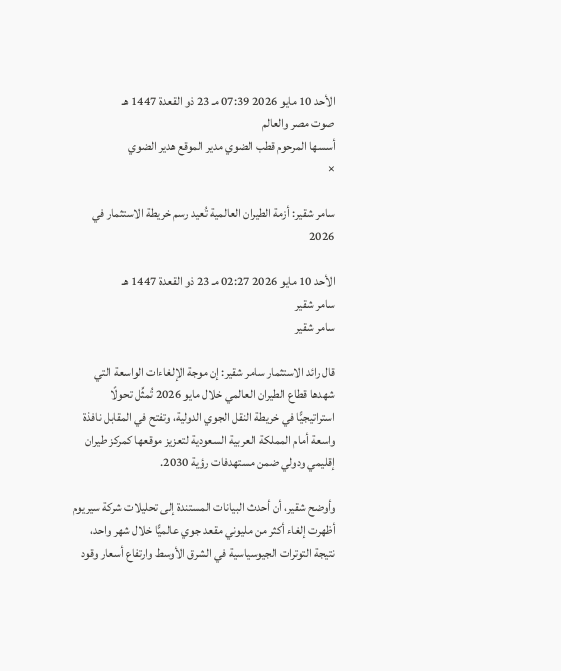الأحد 10 مايو 2026 07:39 مـ 23 ذو القعدة 1447 هـ
صوت مصر والعالم
أسسها المرحوم قطب الضوي مدير الموقع هدير الضوي
×

سامر شقير: أزمة الطيران العالمية تُعيد رسم خريطة الاستثمار في 2026

الأحد 10 مايو 2026 02:27 مـ 23 ذو القعدة 1447 هـ
سامر شقير
سامر شقير

قال رائد الاستثمار سامر شقير: إن موجة الإلغاءات الواسعة التي شهدها قطاع الطيران العالمي خلال مايو 2026 تُمثِّل تحولًا استراتيجيًّا في خريطة النقل الجوي الدولية، وتفتح في المقابل نافذة واسعة أمام المملكة العربية السعودية لتعزيز موقعها كمركز طيران إقليمي ودولي ضمن مستهدفات رؤية 2030.

وأوضح شقير، أن أحدث البيانات المستندة إلى تحليلات شركة سيريوم أظهرت إلغاء أكثر من مليوني مقعد جوي عالميًّا خلال شهر واحد، نتيجة التوترات الجيوسياسية في الشرق الأوسط وارتفاع أسعار وقود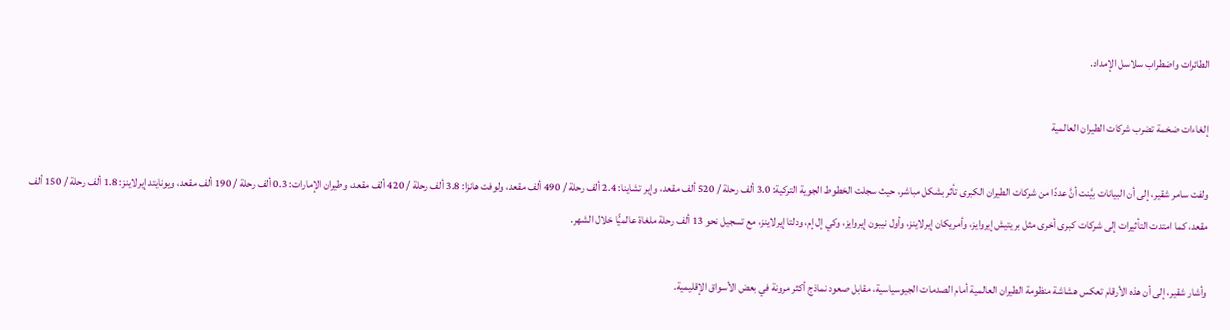الطائرات واضطراب سلاسل الإمداد.

إلغاءات ضخمة تضرب شركات الطيران العالمية

ولفت سامر شقير، إلى أن البيانات بيَّنت أنَّ عددًا من شركات الطيران الكبرى تأثر بشكل مباشر، حيث سجلت الخطوط الجوية التركية: 3.0 ألف رحلة / 520 ألف مقعد، وإير تشاينا: 2.4 ألف رحلة / 490 ألف مقعد، ولوفت هانزا: 3.8 ألف رحلة / 420 ألف مقعد، وطيران الإمارات: 0.3 ألف رحلة / 190 ألف مقعد، ويونايتد إيرلاينز: 1.8 ألف رحلة / 150 ألف مقعد، كما امتدت التأثيرات إلى شركات كبرى أخرى مثل بريتيش إيروايز، وأمريكان إيرلاينز، وأول نيبون إيروايز، وكي إل إم، ودلتا إيرلاينز، مع تسجيل نحو 13 ألف رحلة ملغاة عالميًّا خلال الشهر.

وأشار شقير، إلى أن هذه الأرقام تعكس هشاشة منظومة الطيران العالمية أمام الصدمات الجيوسياسية، مقابل صعود نماذج أكثر مرونة في بعض الأسواق الإقليمية.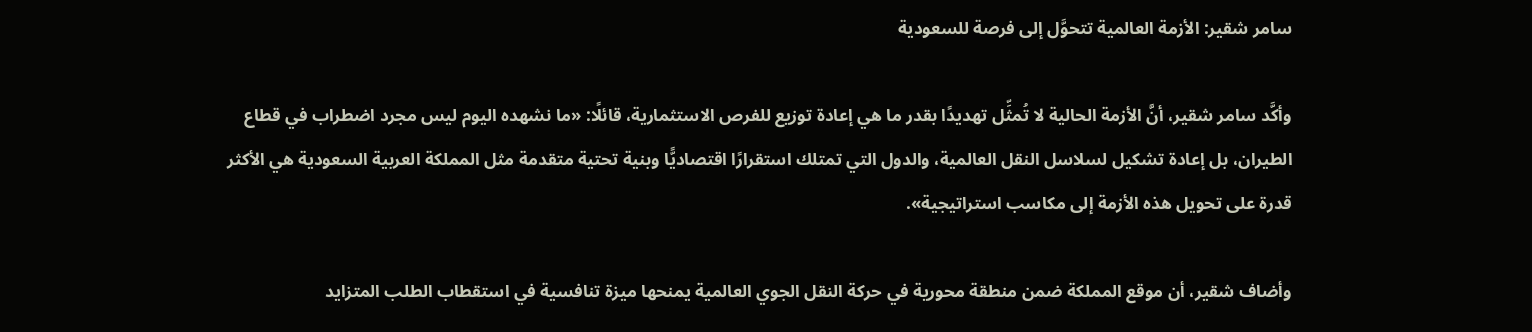سامر شقير: الأزمة العالمية تتحوَّل إلى فرصة للسعودية

وأكَّد سامر شقير، أنَّ الأزمة الحالية لا تُمثِّل تهديدًا بقدر ما هي إعادة توزيع للفرص الاستثمارية، قائلًا: «ما نشهده اليوم ليس مجرد اضطراب في قطاع الطيران، بل إعادة تشكيل لسلاسل النقل العالمية، والدول التي تمتلك استقرارًا اقتصاديًّا وبنية تحتية متقدمة مثل المملكة العربية السعودية هي الأكثر قدرة على تحويل هذه الأزمة إلى مكاسب استراتيجية».

وأضاف شقير، أن موقع المملكة ضمن منطقة محورية في حركة النقل الجوي العالمية يمنحها ميزة تنافسية في استقطاب الطلب المتزايد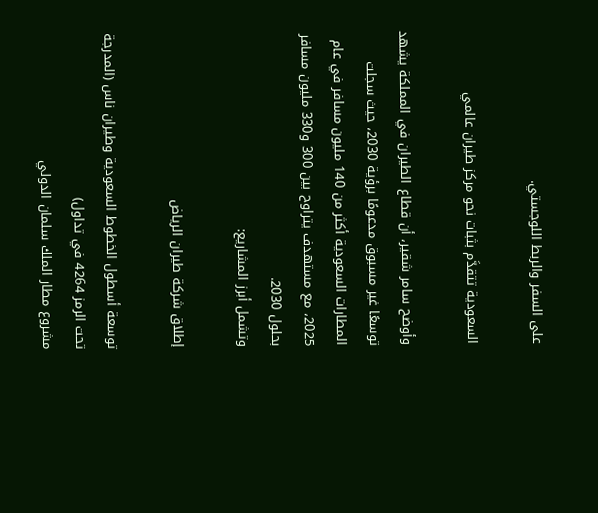على السفر والربط اللوجستي.

السعودية تتقدَّم بثبات نحو مركز طيران عالمي

وأوضح سامر شقير، أن قطاع الطيران في المملكة يشهد توسعًا غير مسبوق مدعومًا برؤية 2030، حيث سجلت المطارات السعودية أكثر من 140 مليون مسافر في عام 2025، مع مستهدف يتراوح بين 300 و330 مليون مسافر بحلول 2030.
وتشمل أبرز المشاريع:

إطلاق شركة طيران الرياض

توسعة أسطول الخطوط السعودية وطيران ناس (المدرجة تحت الرمز 4264 في تداول)
مشروع مطار الملك سلمان الدولي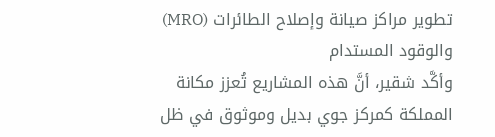تطوير مراكز صيانة وإصلاح الطائرات (MRO) والوقود المستدام
وأكَّد شقير، أنَّ هذه المشاريع تُعزز مكانة المملكة كمركز جوي بديل وموثوق في ظل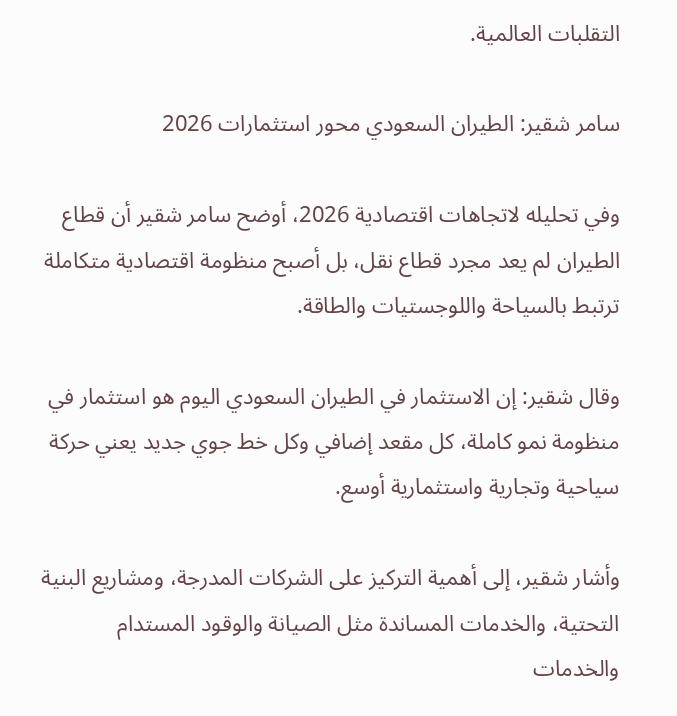التقلبات العالمية.

سامر شقير: الطيران السعودي محور استثمارات 2026

وفي تحليله لاتجاهات اقتصادية 2026، أوضح سامر شقير أن قطاع الطيران لم يعد مجرد قطاع نقل، بل أصبح منظومة اقتصادية متكاملة ترتبط بالسياحة واللوجستيات والطاقة.

وقال شقير: إن الاستثمار في الطيران السعودي اليوم هو استثمار في منظومة نمو كاملة، كل مقعد إضافي وكل خط جوي جديد يعني حركة سياحية وتجارية واستثمارية أوسع.

وأشار شقير، إلى أهمية التركيز على الشركات المدرجة، ومشاريع البنية التحتية، والخدمات المساندة مثل الصيانة والوقود المستدام والخدمات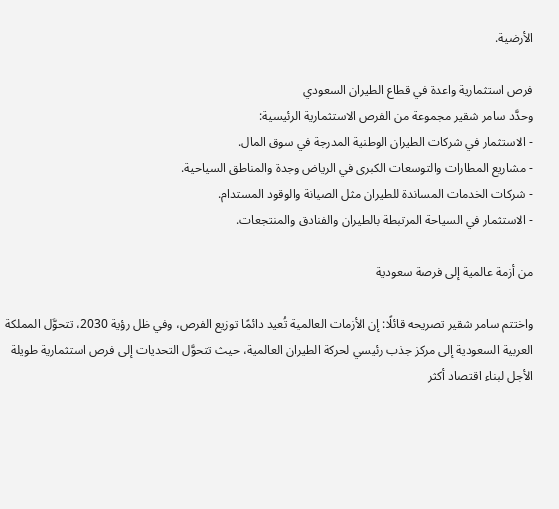الأرضية.

فرص استثمارية واعدة في قطاع الطيران السعودي
وحدَّد سامر شقير مجموعة من الفرص الاستثمارية الرئيسية:
- الاستثمار في شركات الطيران الوطنية المدرجة في سوق المال.
- مشاريع المطارات والتوسعات الكبرى في الرياض وجدة والمناطق السياحية.
- شركات الخدمات المساندة للطيران مثل الصيانة والوقود المستدام.
- الاستثمار في السياحة المرتبطة بالطيران والفنادق والمنتجعات.

من أزمة عالمية إلى فرصة سعودية

واختتم سامر شقير تصريحه قائلًا: إن الأزمات العالمية تُعيد دائمًا توزيع الفرص، وفي ظل رؤية 2030، تتحوَّل المملكة العربية السعودية إلى مركز جذب رئيسي لحركة الطيران العالمية، حيث تتحوَّل التحديات إلى فرص استثمارية طويلة الأجل لبناء اقتصاد أكثر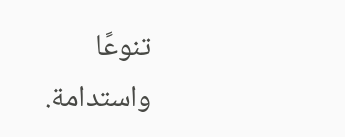تنوعًا واستدامة.